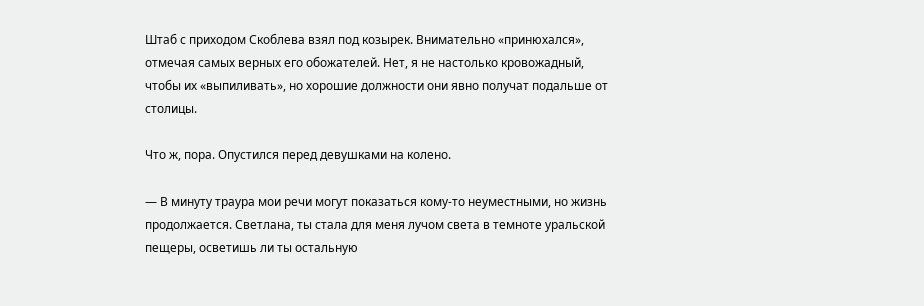Штаб с приходом Скоблева взял под козырек. Внимательно «принюхался», отмечая самых верных его обожателей. Нет, я не настолько кровожадный, чтобы их «выпиливать», но хорошие должности они явно получат подальше от столицы.

Что ж, пора. Опустился перед девушками на колено.

— В минуту траура мои речи могут показаться кому-то неуместными, но жизнь продолжается. Светлана, ты стала для меня лучом света в темноте уральской пещеры, осветишь ли ты остальную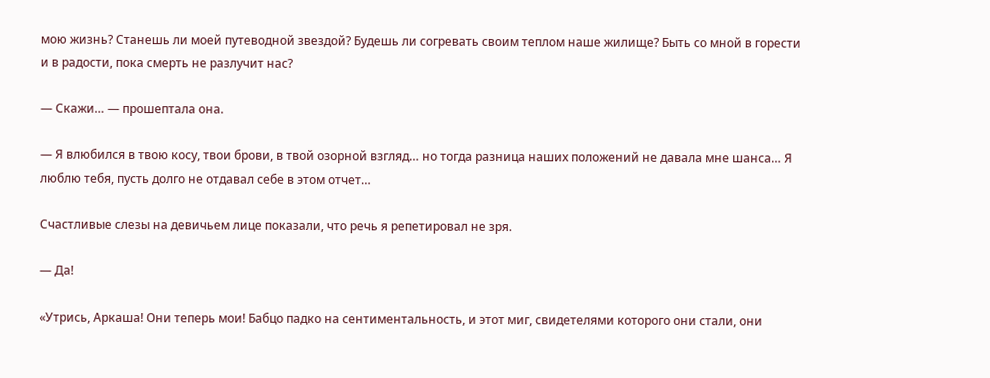мою жизнь? Станешь ли моей путеводной звездой? Будешь ли согревать своим теплом наше жилище? Быть со мной в горести и в радости, пока смерть не разлучит нас?

— Скажи… — прошептала она.

— Я влюбился в твою косу, твои брови, в твой озорной взгляд… но тогда разница наших положений не давала мне шанса… Я люблю тебя, пусть долго не отдавал себе в этом отчет…

Счастливые слезы на девичьем лице показали, что речь я репетировал не зря.

— Да!

«Утрись, Аркаша! Они теперь мои! Бабцо падко на сентиментальность, и этот миг, свидетелями которого они стали, они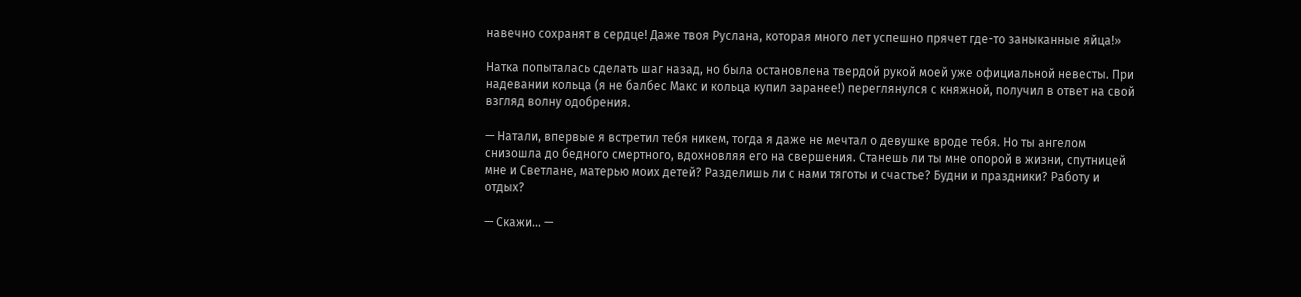навечно сохранят в сердце! Даже твоя Руслана, которая много лет успешно прячет где-то заныканные яйца!»

Натка попыталась сделать шаг назад, но была остановлена твердой рукой моей уже официальной невесты. При надевании кольца (я не балбес Макс и кольца купил заранее!) переглянулся с княжной, получил в ответ на свой взгляд волну одобрения.

— Натали, впервые я встретил тебя никем, тогда я даже не мечтал о девушке вроде тебя. Но ты ангелом снизошла до бедного смертного, вдохновляя его на свершения. Станешь ли ты мне опорой в жизни, спутницей мне и Светлане, матерью моих детей? Разделишь ли с нами тяготы и счастье? Будни и праздники? Работу и отдых?

— Скажи… —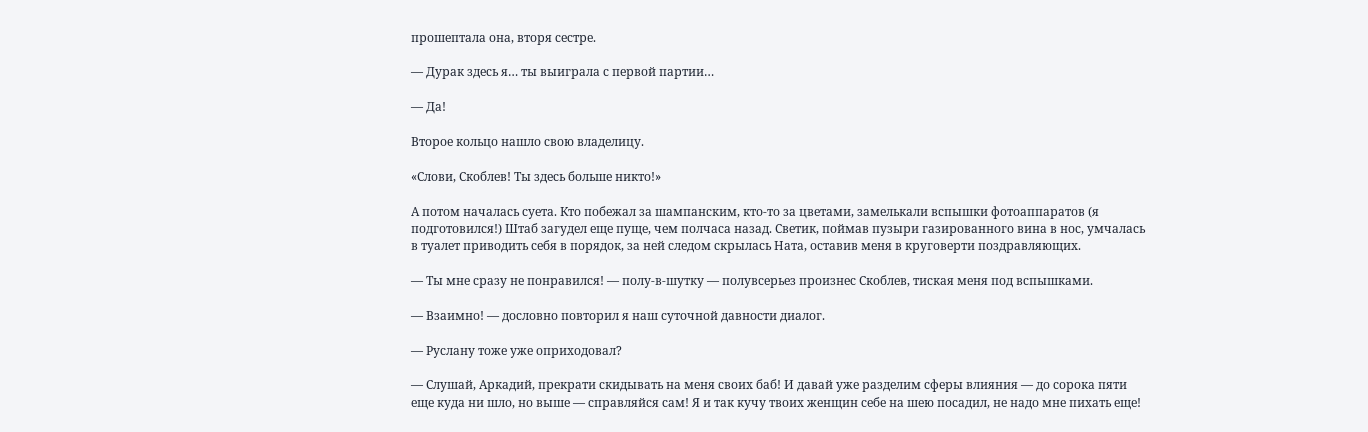прошептала она, вторя сестре.

— Дурак здесь я… ты выиграла с первой партии…

— Да!

Второе кольцо нашло свою владелицу.

«Слови, Скоблев! Ты здесь больше никто!»

А потом началась суета. Кто побежал за шампанским, кто-то за цветами, замелькали вспышки фотоаппаратов (я подготовился!) Штаб загудел еще пуще, чем полчаса назад. Светик, поймав пузыри газированного вина в нос, умчалась в туалет приводить себя в порядок, за ней следом скрылась Ната, оставив меня в круговерти поздравляющих.

— Ты мне сразу не понравился! — полу-в-шутку — полувсерьез произнес Скоблев, тиская меня под вспышками.

— Взаимно! — дословно повторил я наш суточной давности диалог.

— Руслану тоже уже оприходовал?

— Слушай, Аркадий, прекрати скидывать на меня своих баб! И давай уже разделим сферы влияния — до сорока пяти еще куда ни шло, но выше — справляйся сам! Я и так кучу твоих женщин себе на шею посадил, не надо мне пихать еще!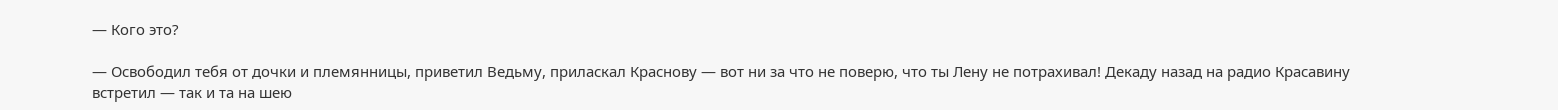— Кого это?

— Освободил тебя от дочки и племянницы, приветил Ведьму, приласкал Краснову — вот ни за что не поверю, что ты Лену не потрахивал! Декаду назад на радио Красавину встретил — так и та на шею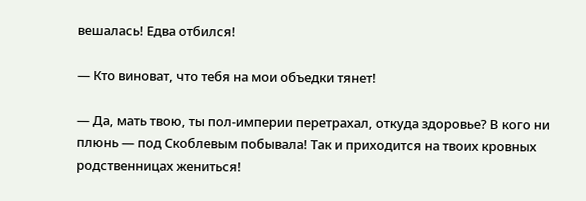вешалась! Едва отбился!

— Кто виноват, что тебя на мои объедки тянет!

— Да, мать твою, ты пол-империи перетрахал, откуда здоровье? В кого ни плюнь — под Скоблевым побывала! Так и приходится на твоих кровных родственницах жениться!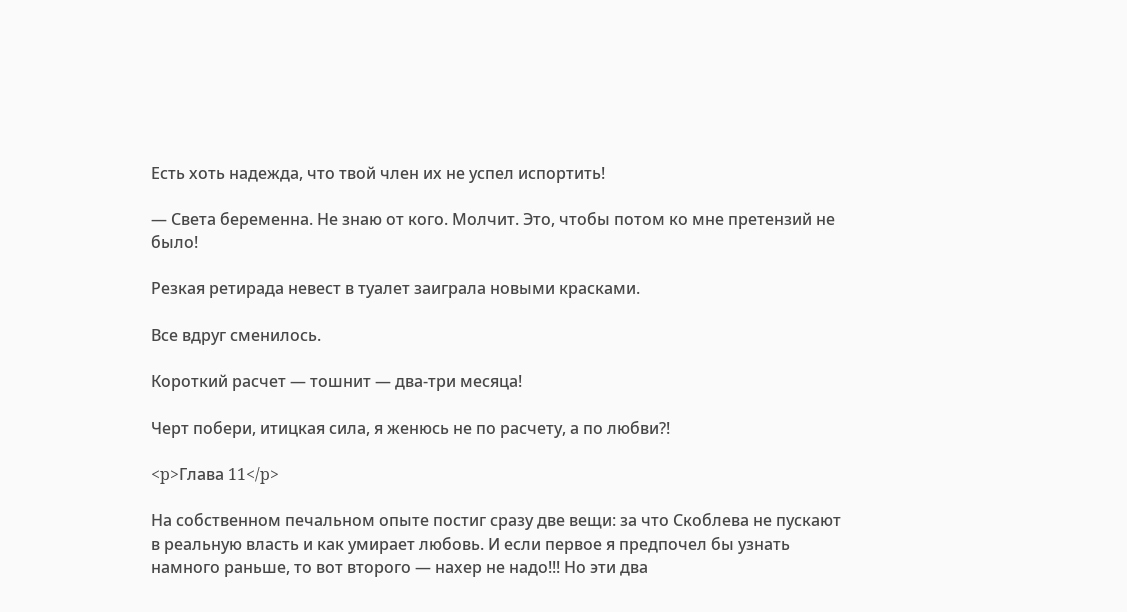Есть хоть надежда, что твой член их не успел испортить!

— Света беременна. Не знаю от кого. Молчит. Это, чтобы потом ко мне претензий не было!

Резкая ретирада невест в туалет заиграла новыми красками.

Все вдруг сменилось.

Короткий расчет — тошнит — два-три месяца!

Черт побери, итицкая сила, я женюсь не по расчету, а по любви?!

<p>Глава 11</p>

На собственном печальном опыте постиг сразу две вещи: за что Скоблева не пускают в реальную власть и как умирает любовь. И если первое я предпочел бы узнать намного раньше, то вот второго — нахер не надо!!! Но эти два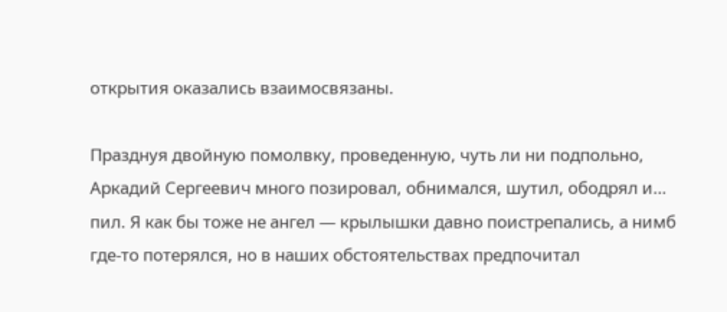открытия оказались взаимосвязаны.

Празднуя двойную помолвку, проведенную, чуть ли ни подпольно, Аркадий Сергеевич много позировал, обнимался, шутил, ободрял и… пил. Я как бы тоже не ангел — крылышки давно поистрепались, а нимб где-то потерялся, но в наших обстоятельствах предпочитал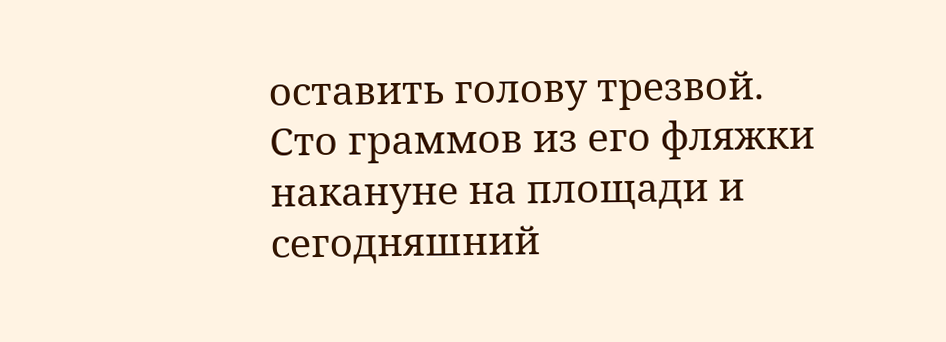оставить голову трезвой. Сто граммов из его фляжки накануне на площади и сегодняшний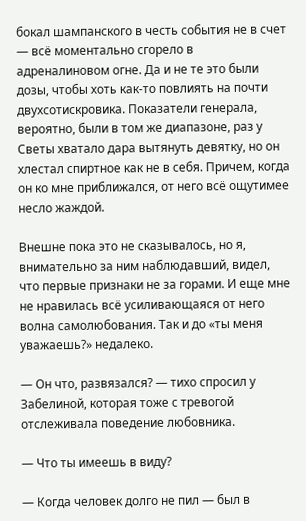бокал шампанского в честь события не в счет — всё моментально сгорело в адреналиновом огне. Да и не те это были дозы, чтобы хоть как-то повлиять на почти двухсотискровика. Показатели генерала, вероятно, были в том же диапазоне, раз у Светы хватало дара вытянуть девятку, но он хлестал спиртное как не в себя. Причем, когда он ко мне приближался, от него всё ощутимее несло жаждой.

Внешне пока это не сказывалось, но я, внимательно за ним наблюдавший, видел, что первые признаки не за горами. И еще мне не нравилась всё усиливающаяся от него волна самолюбования. Так и до «ты меня уважаешь?» недалеко.

— Он что, развязался? — тихо спросил у Забелиной, которая тоже с тревогой отслеживала поведение любовника.

— Что ты имеешь в виду?

— Когда человек долго не пил — был в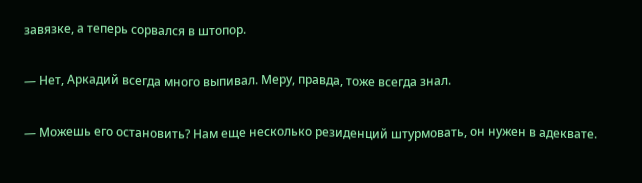завязке, а теперь сорвался в штопор.

— Нет, Аркадий всегда много выпивал. Меру, правда, тоже всегда знал.

— Можешь его остановить? Нам еще несколько резиденций штурмовать, он нужен в адеквате.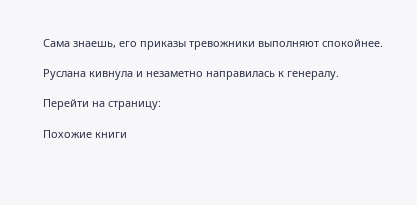Сама знаешь, его приказы тревожники выполняют спокойнее.

Руслана кивнула и незаметно направилась к генералу.

Перейти на страницу:

Похожие книги